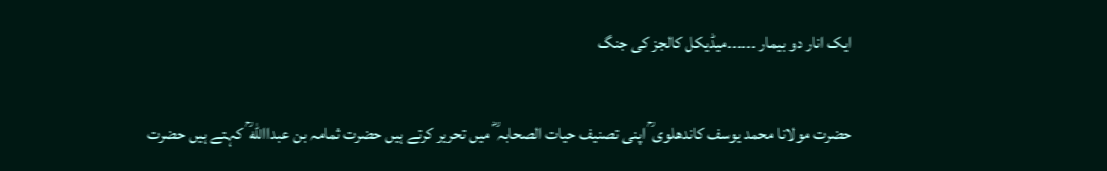ایک انار دو بیمار ۔۔۔۔۔۔میڈیکل کالجز کی جنگ

حضرت مولانا محمد یوسف کاندھلوی ؒ اپنی تصنیف حیات الصحابہ ؓ میں تحریر کرتے ہیں حضرت ثمامہ بن عبداالله ؒ کہتے ہیں حضرت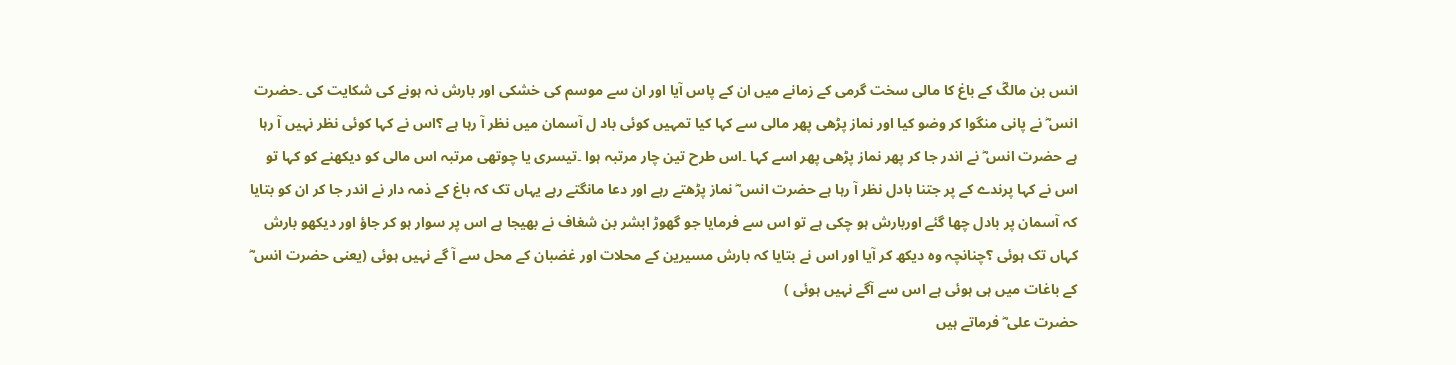انس بن مالکؓ کے باغ کا مالی سخت گرمی کے زمانے میں ان کے پاس آیا اور ان سے موسم کی خشکی اور بارش نہ ہونے کی شکایت کی ۔حضرت انس ؓ نے پانی منگوا کر وضو کیا اور نماز پڑھی پھر مالی سے کہا کیا تمہیں کوئی باد ل آسمان میں نظر آ رہا ہے ؟اس نے کہا کوئی نظر نہیں آ رہا ہے حضرت انس ؓ نے اندر جا کر پھر نماز پڑھی پھر اسے کہا ۔اس طرح تین چار مرتبہ ہوا ۔تیسری یا چوتھی مرتبہ اس مالی کو دیکھنے کو کہا تو اس نے کہا پرندے کے پر جتنا بادل نظر آ رہا ہے حضرت انس ؓ نماز پڑھتے رہے اور دعا مانگتے رہے یہاں تک کہ باغ کے ذمہ دار نے اندر جا کر ان کو بتایا کہ آسمان پر بادل چھا گئے اوربارش ہو چکی ہے تو اس سے فرمایا جو گھوڑ ابشر بن شغاف نے بھیجا ہے اس پر سوار ہو کر جاؤ اور دیکھو بارش کہاں تک ہوئی ؟چنانچہ وہ دیکھ کر آیا اور اس نے بتایا کہ بارش مسیرین کے محلات اور غضبان کے محل سے آ گے نہیں ہوئی (یعنی حضرت انس ؓ کے باغات میں ہی ہوئی ہے اس سے آگے نہیں ہوئی )
حضرت علی ؓ فرماتے ہیں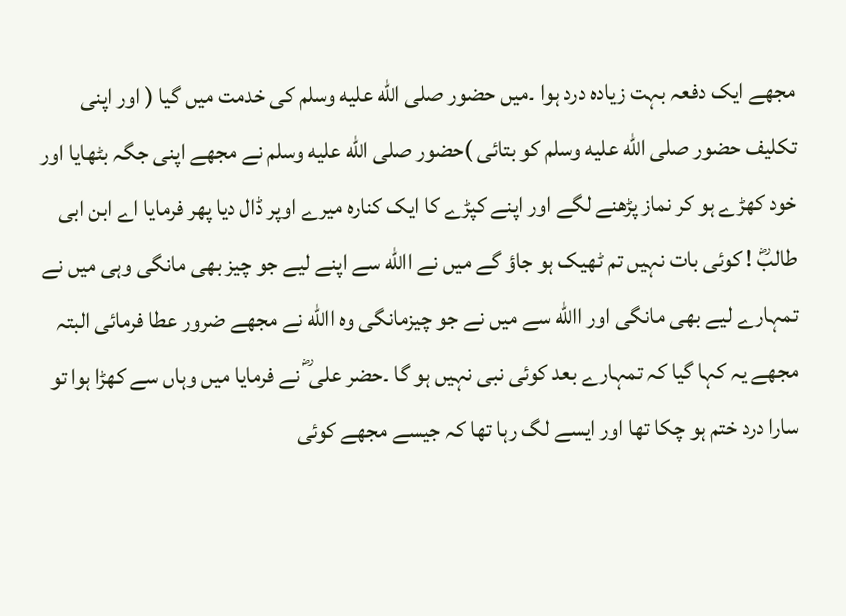مجھے ایک دفعہ بہت زیادہ درد ہوا ۔میں حضور صلى الله عليه وسلم کی خدمت میں گیا ( اور اپنی تکلیف حضور صلى الله عليه وسلم کو بتائی )حضور صلى الله عليه وسلم نے مجھے اپنی جگہ بٹھایا اور خود کھڑے ہو کر نماز پڑھنے لگے اور اپنے کپڑے کا ایک کنارہ میرے اوپر ڈال دیا پھر فرمایا اے ابن ابی طالبؓ ! کوئی بات نہیں تم ٹھیک ہو جاؤ گے میں نے االله سے اپنے لیے جو چیز بھی مانگی وہی میں نے تمہارے لیے بھی مانگی اور االله سے میں نے جو چیزمانگی وہ االله نے مجھے ضرور عطا فرمائی البتہ مجھے یہ کہا گیا کہ تمہارے بعد کوئی نبی نہیں ہو گا ۔حضر علی ؓ نے فرمایا میں وہاں سے کھڑا ہوا تو سارا درد ختم ہو چکا تھا اور ایسے لگ رہا تھا کہ جیسے مجھے کوئی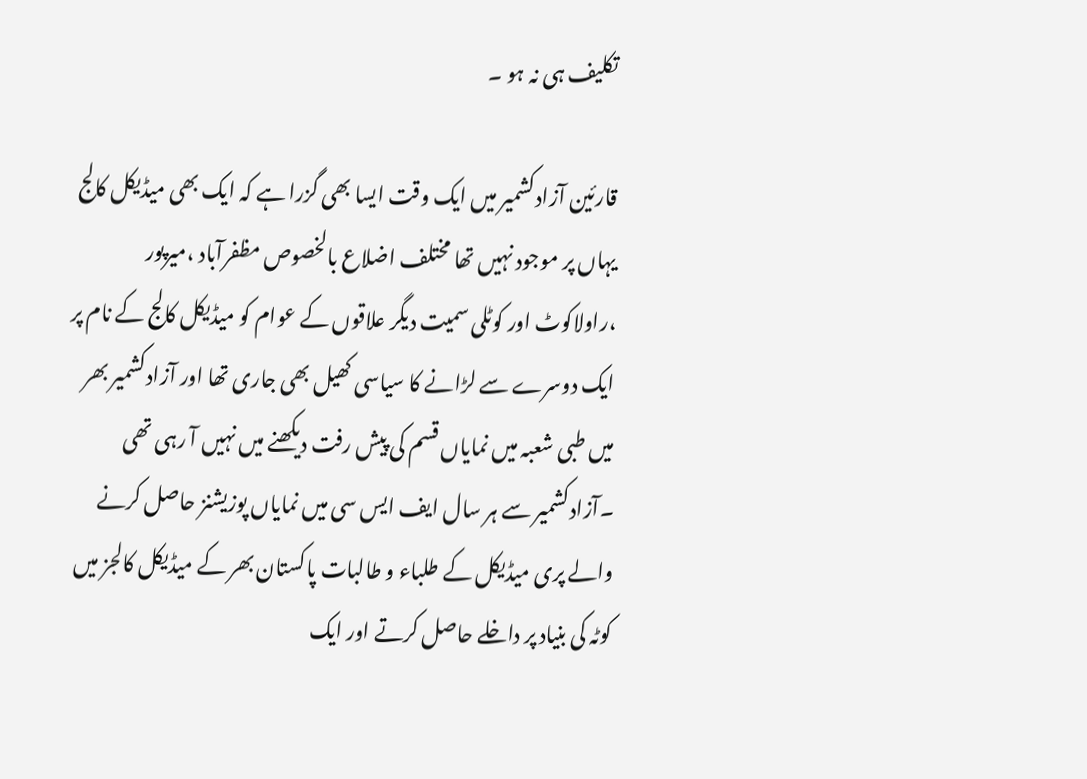تکلیف ہی نہ ہو ۔

قارئین آزادکشمیر میں ایک وقت ایسا بھی گزرا ہے کہ ایک بھی میڈیکل کالج یہاں پر موجود نہیں تھا مختلف اضلاع بالخصوص مظفرآباد ،میرپور ،راولاکوٹ اور کوٹلی سمیت دیگر علاقوں کے عوام کو میڈیکل کالج کے نام پر ایک دوسرے سے لڑانے کا سیاسی کھیل بھی جاری تھا اور آزادکشمیر بھر میں طبی شعبہ میں نمایاں قسم کی پیش رفت دیکھنے میں نہیں آ رہی تھی ۔آزادکشمیر سے ہر سال ایف ایس سی میں نمایاں پوزیشنز حاصل کرنے والے پری میڈیکل کے طلباء و طالبات پاکستان بھر کے میڈیکل کالجز میں کوٹہ کی بنیاد پر داخلے حاصل کرتے اور ایک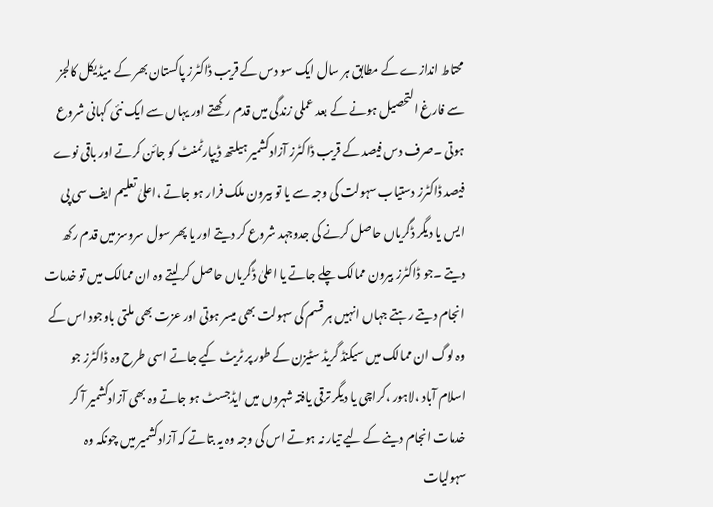محتاط اندازے کے مطابق ہر سال ایک سو دس کے قریب ڈاکٹرز پاکستان بھر کے میڈیکل کالجز سے فارغ التحصیل ہونے کے بعد عملی زندگی میں قدم رکھتے اور یہاں سے ایک نئی کہانی شروع ہوتی ۔صرف دس فیصد کے قریب ڈاکٹرز آزادکشمیر ہیلتھ ڈیپارٹمنٹ کو جائن کرتے اور باقی نوے فیصد ڈاکٹرز دستیاب سہولت کی وجہ سے یا تو بیرون ملک فرار ہو جاتے ،اعلیٰ تعلیم ایف سی پی ایس یا دیگر ڈگریاں حاصل کرنے کی جدوجہد شروع کر دیتے اور یا پھر سول سروسز میں قدم رکھ دیتے ۔جو ڈاکٹرز بیرون ممالک چلے جاتے یا اعلیٰ ڈگریاں حاصل کر لیتے وہ ان ممالک میں تو خدمات انجام دیتے رہتے جہاں انہیں ہر قسم کی سہولت بھی میسر ہوتی اور عزت بھی ملتی باوجود اس کے وہ لوگ ان ممالک میں سیکنڈ گریڈ سٹیزن کے طور پر ٹریٹ کیے جاتے اسی طرح وہ ڈاکٹرز جو اسلام آباد ،لاہور ،کراچی یا دیگر ترقی یافتہ شہروں میں ایڈجسٹ ہو جاتے وہ بھی آزادکشمیر آ کر خدمات انجام دینے کے لیے تیار نہ ہوتے اس کی وجہ وہ یہ بتاتے کہ آزادکشمیر میں چونکہ وہ سہولیات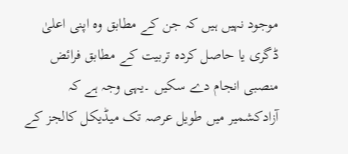موجود نہیں ہیں کہ جن کے مطابق وہ اپنی اعلیٰ ڈگری یا حاصل کردہ تربیت کے مطابق فرائض منصبی انجام دے سکیں ۔یہی وجہ ہے کہ آزادکشمیر میں طویل عرصہ تک میڈیکل کالجز کے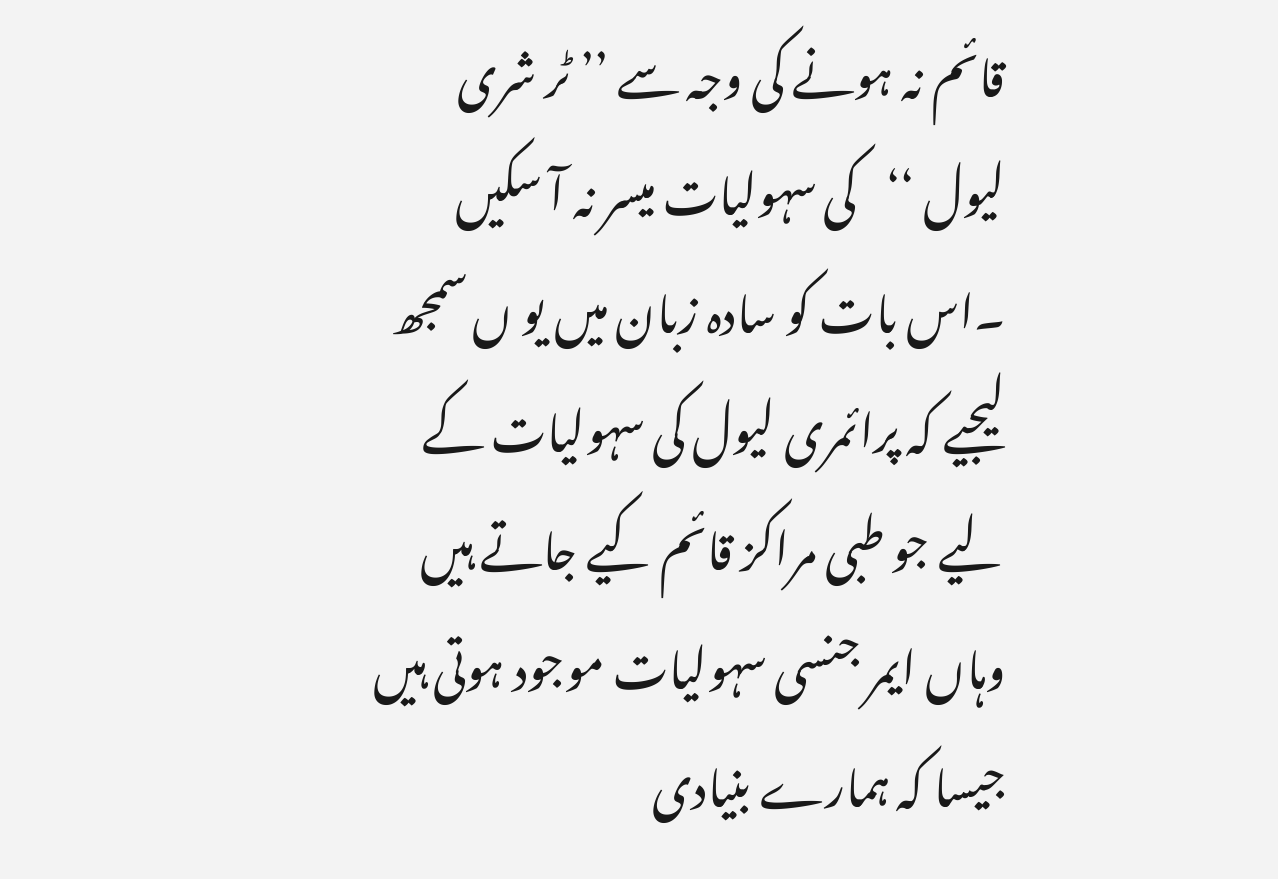قائم نہ ہونے کی وجہ سے ’’ ٹر شری لیول ‘‘کی سہولیات میسر نہ آ سکیں ۔اس بات کو سادہ زبان میں یو ں سمجھ لیجیے کہ پرائمری لیول کی سہولیات کے لیے جو طبی مراکز قائم کیے جاتے ہیں وہاں ایمر جنسی سہولیات موجود ہوتی ہیں جیسا کہ ہمارے بنیادی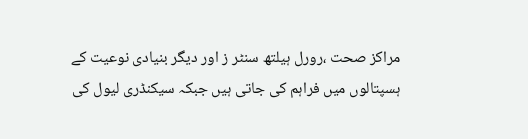مراکز صحت ،رورل ہیلتھ سنٹر ز اور دیگر بنیادی نوعیت کے ہسپتالوں میں فراہم کی جاتی ہیں جبکہ سیکنڈری لیول کی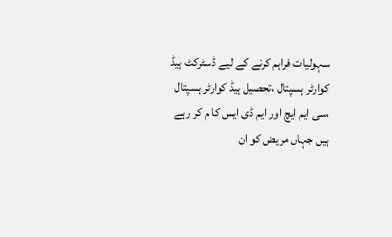سہولیات فراہم کرنے کے لیے ڈسٹرکٹ ہیڈ کوارٹر ہسپتال ،تحصیل ہیڈ کوارٹر ہسپتال ،سی ایم ایچ اور ایم ڈی ایس کا م کر رہے ہیں جہاں مریض کو ان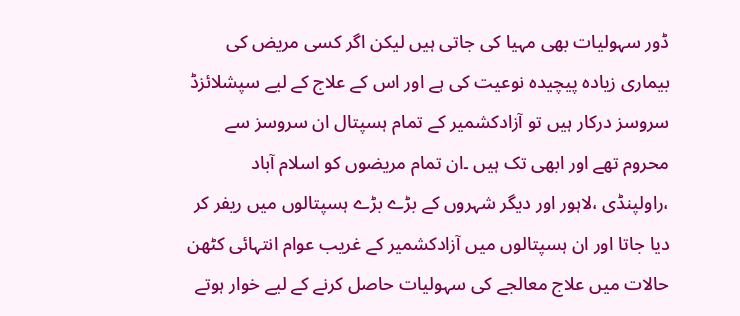ڈور سہولیات بھی مہیا کی جاتی ہیں لیکن اگر کسی مریض کی بیماری زیادہ پیچیدہ نوعیت کی ہے اور اس کے علاج کے لیے سپشلائزڈ سروسز درکار ہیں تو آزادکشمیر کے تمام ہسپتال ان سروسز سے محروم تھے اور ابھی تک ہیں ۔ان تمام مریضوں کو اسلام آباد ،راولپنڈی ،لاہور اور دیگر شہروں کے بڑے بڑے ہسپتالوں میں ریفر کر دیا جاتا اور ان ہسپتالوں میں آزادکشمیر کے غریب عوام انتہائی کٹھن حالات میں علاج معالجے کی سہولیات حاصل کرنے کے لیے خوار ہوتے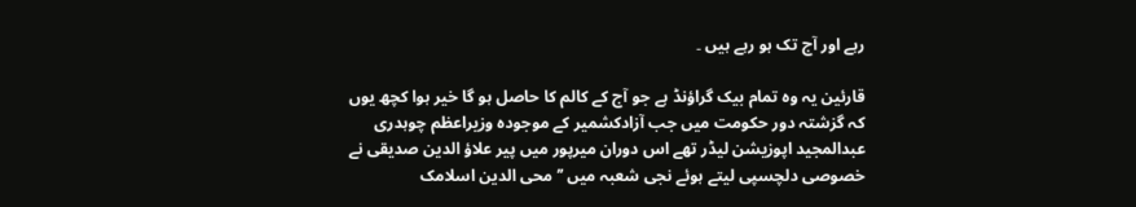رہے اور آج تک ہو رہے ہیں ۔

قارئین یہ وہ تمام بیک گراؤنڈ ہے جو آج کے کالم کا حاصل ہو گا خیر ہوا کچھ یوں کہ گزشتہ دور حکومت میں جب آزادکشمیر کے موجودہ وزیراعظم چوہدری عبدالمجید اپوزیشن لیڈر تھے اس دوران میرپور میں پیر علاؤ الدین صدیقی نے خصوصی دلچسپی لیتے ہوئے نجی شعبہ میں ’’محی الدین اسلامک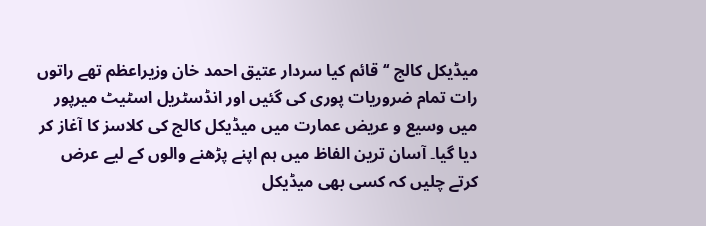میڈیکل کالج ‘‘قائم کیا سردار عتیق احمد خان وزیراعظم تھے راتوں رات تمام ضروریات پوری کی گئیں اور انڈسٹریل اسٹیٹ میرپور میں وسیع و عریض عمارت میں میڈیکل کالج کی کلاسز کا آغاز کر دیا گیا۔ آسان ترین الفاظ میں ہم اپنے پڑھنے والوں کے لیے عرض کرتے چلیں کہ کسی بھی میڈیکل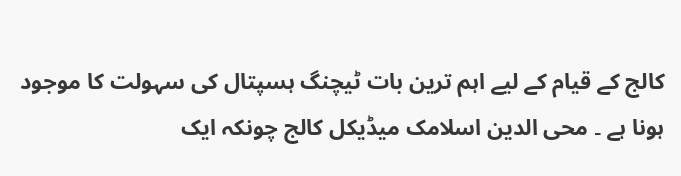کالج کے قیام کے لیے اہم ترین بات ٹیچنگ ہسپتال کی سہولت کا موجود ہونا ہے ۔ محی الدین اسلامک میڈیکل کالج چونکہ ایک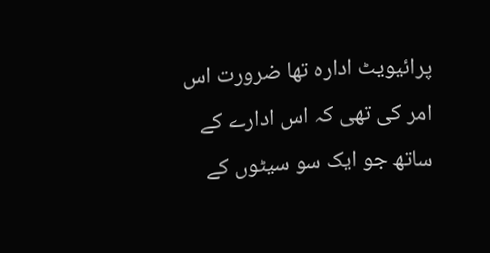پرائیویٹ ادارہ تھا ضرورت اس امر کی تھی کہ اس ادارے کے ساتھ جو ایک سو سیٹوں کے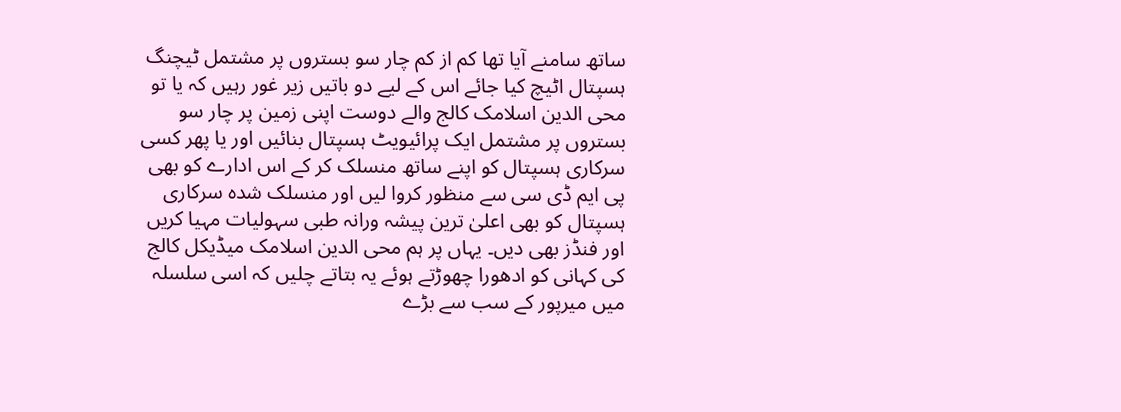ساتھ سامنے آیا تھا کم از کم چار سو بستروں پر مشتمل ٹیچنگ ہسپتال اٹیچ کیا جائے اس کے لیے دو باتیں زیر غور رہیں کہ یا تو محی الدین اسلامک کالج والے دوست اپنی زمین پر چار سو بستروں پر مشتمل ایک پرائیویٹ ہسپتال بنائیں اور یا پھر کسی سرکاری ہسپتال کو اپنے ساتھ منسلک کر کے اس ادارے کو بھی پی ایم ڈی سی سے منظور کروا لیں اور منسلک شدہ سرکاری ہسپتال کو بھی اعلیٰ ترین پیشہ ورانہ طبی سہولیات مہیا کریں اور فنڈز بھی دیں۔ یہاں پر ہم محی الدین اسلامک میڈیکل کالج کی کہانی کو ادھورا چھوڑتے ہوئے یہ بتاتے چلیں کہ اسی سلسلہ میں میرپور کے سب سے بڑے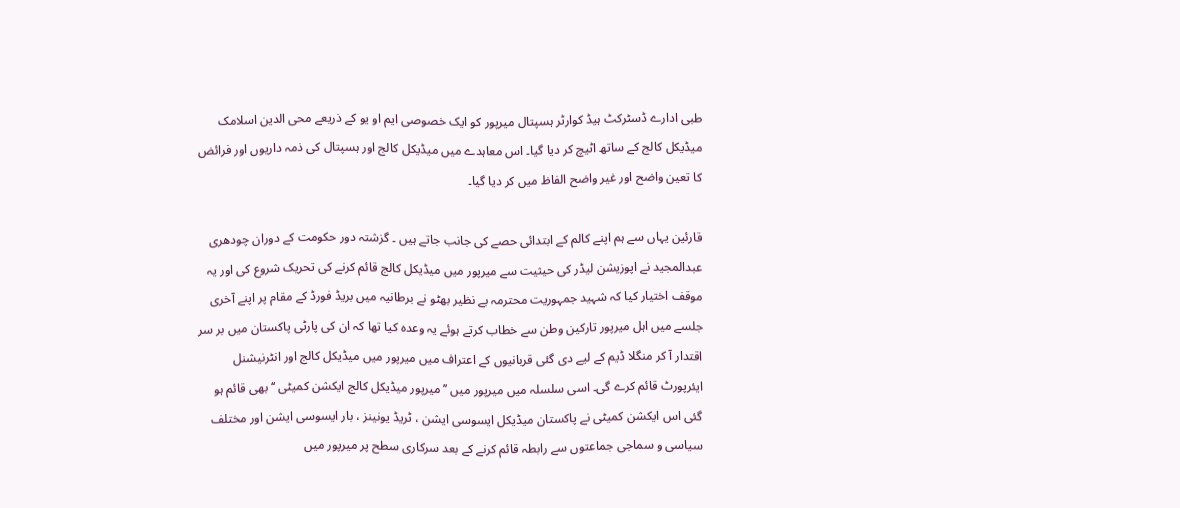طبی ادارے ڈسٹرکٹ ہیڈ کوارٹر ہسپتال میرپور کو ایک خصوصی ایم او یو کے ذریعے محی الدین اسلامک میڈیکل کالج کے ساتھ اٹیچ کر دیا گیا۔ اس معاہدے میں میڈیکل کالج اور ہسپتال کی ذمہ داریوں اور فرائض کا تعین واضح اور غیر واضح الفاظ میں کر دیا گیا۔

قارئین یہاں سے ہم اپنے کالم کے ابتدائی حصے کی جانب جاتے ہیں ۔ گزشتہ دور حکومت کے دوران چودھری عبدالمجید نے اپوزیشن لیڈر کی حیثیت سے میرپور میں میڈیکل کالج قائم کرنے کی تحریک شروع کی اور یہ موقف اختیار کیا کہ شہید جمہوریت محترمہ بے نظیر بھٹو نے برطانیہ میں بریڈ فورڈ کے مقام پر اپنے آخری جلسے میں اہل میرپور تارکین وطن سے خطاب کرتے ہوئے یہ وعدہ کیا تھا کہ ان کی پارٹی پاکستان میں بر سر اقتدار آ کر منگلا ڈیم کے لیے دی گئی قربانیوں کے اعتراف میں میرپور میں میڈیکل کالج اور انٹرنیشنل ایئرپورٹ قائم کرے گی۔ اسی سلسلہ میں میرپور میں ’’میرپور میڈیکل کالج ایکشن کمیٹی ‘‘ بھی قائم ہو گئی اس ایکشن کمیٹی نے پاکستان میڈیکل ایسوسی ایشن ، ٹریڈ یونینز ، بار ایسوسی ایشن اور مختلف سیاسی و سماجی جماعتوں سے رابطہ قائم کرنے کے بعد سرکاری سطح پر میرپور میں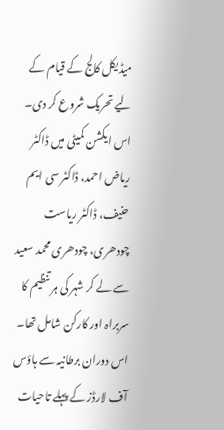میڈیکل کالج کے قیام کے لیے تحریک شروع کر دی۔ اس ایکشن کمیٹی میں ڈاکٹر ریاض احمد، ڈاکٹر سی ایم حنیف، ڈاکٹر ریاست چودھری، چودھری محمد سعید سے لے کر شہر کی ہر تنظیم کا سربراہ اور کارکن شامل تھا۔ اس دوران برطانیہ سے ہاؤس آف لارڈز کے پہلے تاحیات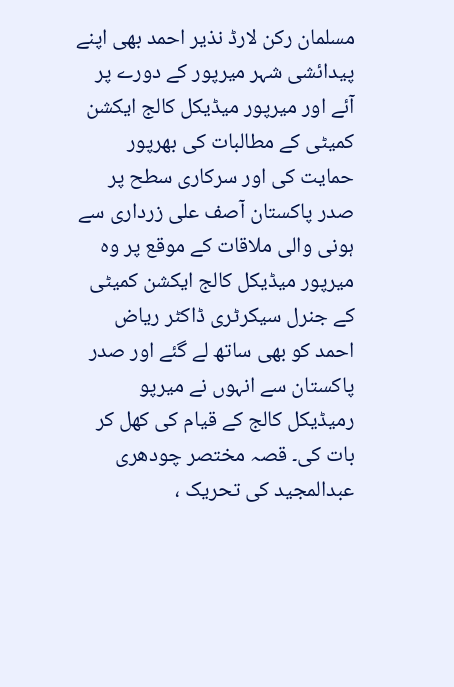مسلمان رکن لارڈ نذیر احمد بھی اپنے پیدائشی شہر میرپور کے دورے پر آئے اور میرپور میڈیکل کالج ایکشن کمیٹی کے مطالبات کی بھرپور حمایت کی اور سرکاری سطح پر صدر پاکستان آصف علی زرداری سے ہونی والی ملاقات کے موقع پر وہ میرپور میڈیکل کالج ایکشن کمیٹی کے جنرل سیکرٹری ڈاکٹر ریاض احمد کو بھی ساتھ لے گئے اور صدر پاکستان سے انہوں نے میرپو رمیڈیکل کالج کے قیام کی کھل کر بات کی۔ قصہ مختصر چودھری عبدالمجید کی تحریک ،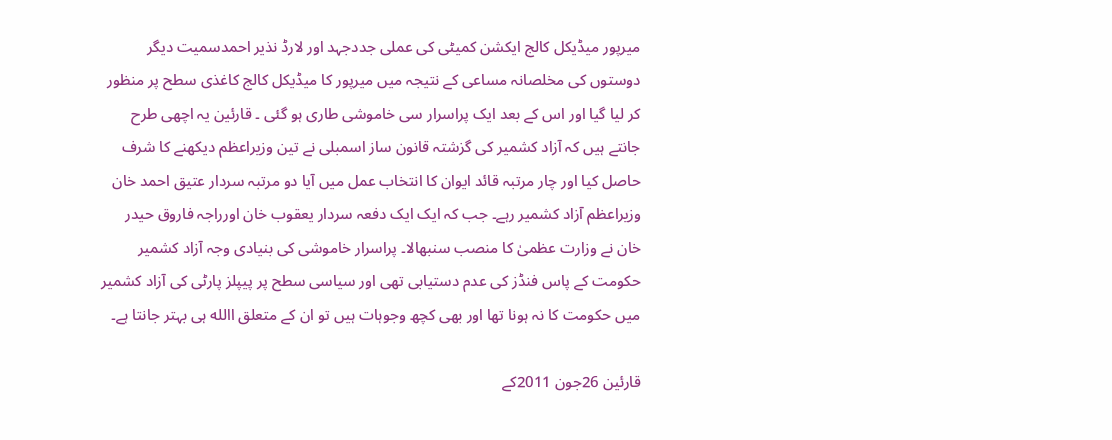میرپور میڈیکل کالج ایکشن کمیٹی کی عملی جددجہد اور لارڈ نذیر احمدسمیت دیگر دوستوں کی مخلصانہ مساعی کے نتیجہ میں میرپور کا میڈیکل کالج کاغذی سطح پر منظور کر لیا گیا اور اس کے بعد ایک پراسرار سی خاموشی طاری ہو گئی ۔ قارئین یہ اچھی طرح جانتے ہیں کہ آزاد کشمیر کی گزشتہ قانون ساز اسمبلی نے تین وزیراعظم دیکھنے کا شرف حاصل کیا اور چار مرتبہ قائد ایوان کا انتخاب عمل میں آیا دو مرتبہ سردار عتیق احمد خان وزیراعظم آزاد کشمیر رہے۔ جب کہ ایک ایک دفعہ سردار یعقوب خان اورراجہ فاروق حیدر خان نے وزارت عظمیٰ کا منصب سنبھالا۔ پراسرار خاموشی کی بنیادی وجہ آزاد کشمیر حکومت کے پاس فنڈز کی عدم دستیابی تھی اور سیاسی سطح پر پیپلز پارٹی کی آزاد کشمیر میں حکومت کا نہ ہونا تھا اور بھی کچھ وجوہات ہیں تو ان کے متعلق االله ہی بہتر جانتا ہے۔

قارئین 26جون 2011کے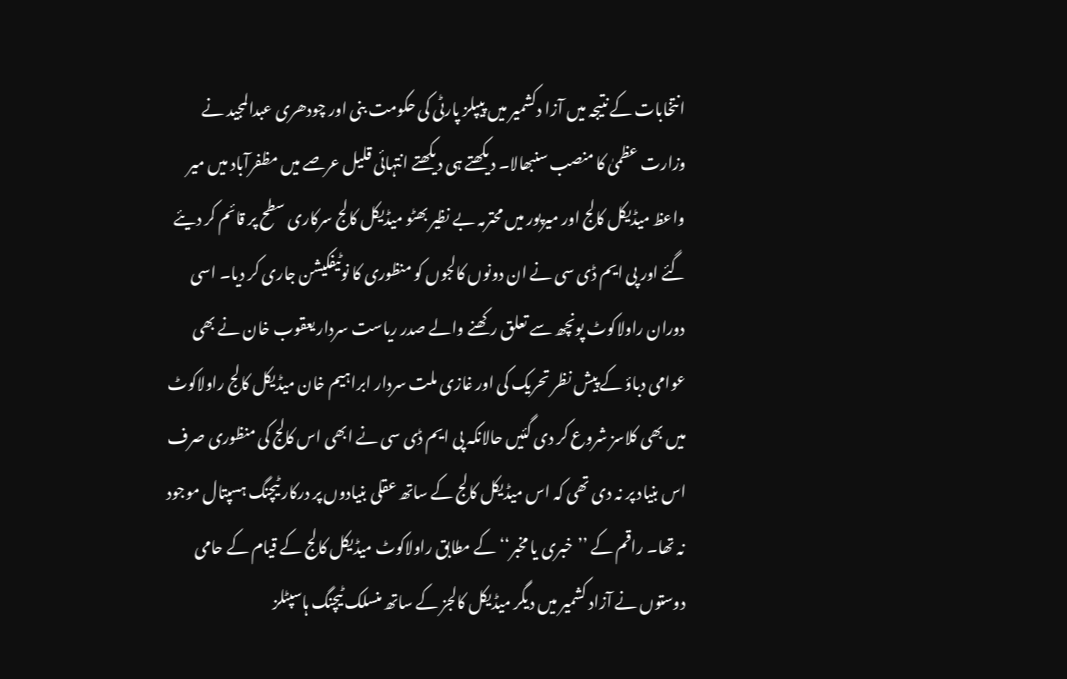انتخابات کے نتیجہ میں آزا دکشمیر میں پیپلز پارٹی کی حکومت بنی اور چودھری عبدالمجید نے وزارت عظمیٰ کا منصب سنبھالا۔ دیکھتے ہی دیکھتے انتہائی قلیل عرصے میں مظفرآباد میں میر واعظ میڈیکل کالج اور میرپور میں محترمہ بے نظیر بھٹو میڈیکل کالج سرکاری سطح پر قائم کر دیئے گئے اور پی ایم ڈی سی نے ان دونوں کالجوں کو منظوری کا نوٹیفکیشن جاری کر دیا۔ اسی دوران راولاکوٹ پونچھ سے تعلق رکھنے والے صدر ریاست سردار یعقوب خان نے بھی عوامی دباؤ کے پیش نظر تحریک کی اور غازی ملت سردار ابراہیم خان میڈیکل کالج راولاکوٹ میں بھی کلاسز شروع کر دی گئیں حالانکہ پی ایم ڈی سی نے ابھی اس کالج کی منظوری صرف اس بنیاد پر نہ دی تھی کہ اس میڈیکل کالج کے ساتھ عقلی بنیادوں پر درکار ٹیچنگ ہسپتال موجود نہ تھا۔ راقم کے ’’خبری یا مخبر‘‘ کے مطابق راولاکوٹ میڈیکل کالج کے قیام کے حامی دوستوں نے آزاد کشمیر میں دیگر میڈیکل کالجز کے ساتھ منسلک ٹیچنگ ہاسپٹلز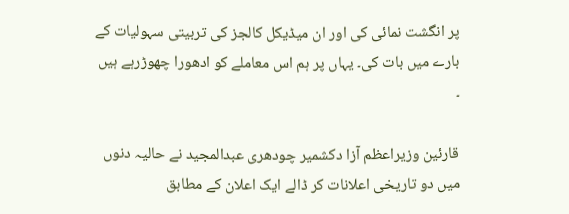پر انگشت نمائی کی اور ان میڈیکل کالجز کی تربیتی سہولیات کے بارے میں بات کی۔ یہاں پر ہم اس معاملے کو ادھورا چھوڑرہے ہیں ۔

قارئین وزیراعظم آزا دکشمیر چودھری عبدالمجید نے حالیہ دنوں میں دو تاریخی اعلانات کر ڈالے ایک اعلان کے مطابق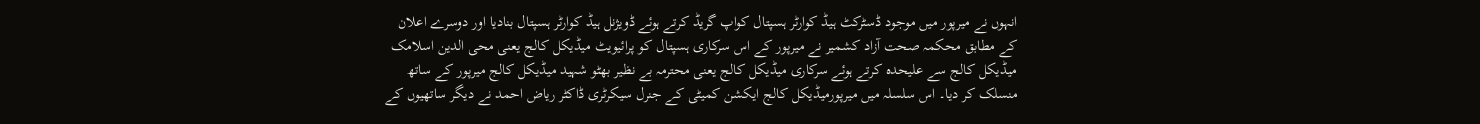انہوں نے میرپور میں موجود ڈسٹرکٹ ہیڈ کوارٹر ہسپتال کواپ گریڈ کرتے ہوئے ڈویژنل ہیڈ کوارٹر ہسپتال بنادیا اور دوسرے اعلان کے مطابق محکمہ صحت آزاد کشمیر نے میرپور کے اس سرکاری ہسپتال کو پرائیویٹ میڈیکل کالج یعنی محی الدین اسلامک میڈیکل کالج سے علیحدہ کرتے ہوئے سرکاری میڈیکل کالج یعنی محترمہ بے نظیر بھٹو شہید میڈیکل کالج میرپور کے ساتھ منسلک کر دیا۔ اس سلسلہ میں میرپورمیڈیکل کالج ایکشن کمیٹی کے جنرل سیکرٹری ڈاکٹر ریاض احمد نے دیگر ساتھیوں کے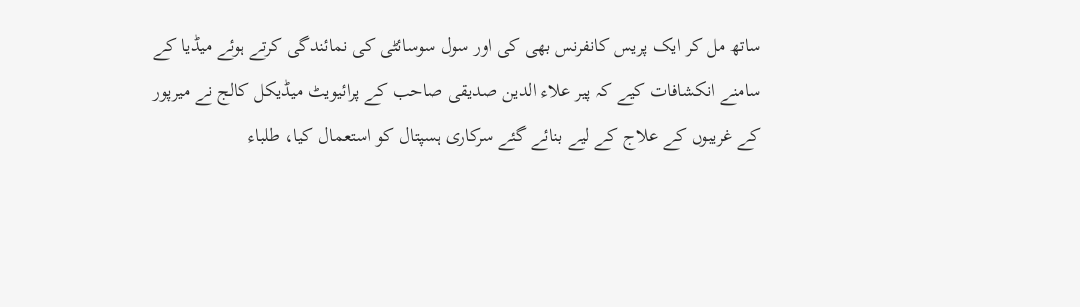ساتھ مل کر ایک پریس کانفرنس بھی کی اور سول سوسائٹی کی نمائندگی کرتے ہوئے میڈیا کے سامنے انکشافات کیے کہ پیر علاء الدین صدیقی صاحب کے پرائیویٹ میڈیکل کالج نے میرپور کے غریبوں کے علاج کے لیے بنائے گئے سرکاری ہسپتال کو استعمال کیا، طلباء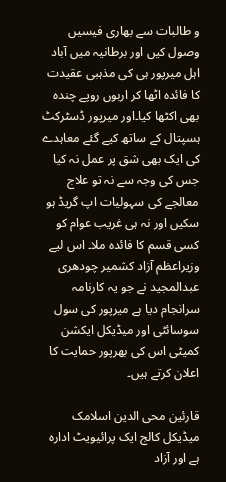و طالبات سے بھاری فیسیں وصول کیں اور برطانیہ میں آباد اہل میرپور ہی کی مذہبی عقیدت کا فائدہ اٹھا کر اربوں روپے چندہ بھی اکٹھا کیا۔اور میرپور ڈسٹرکٹ ہسپتال کے ساتھ کیے گئے معاہدے کی ایک بھی شق پر عمل نہ کیا جس کی وجہ سے نہ تو علاج معالجے کی سہولیات اپ گریڈ ہو سکیں اور نہ ہی غریب عوام کو کسی قسم کا فائدہ ملا۔ اس لیے وزیراعظم آزاد کشمیر چودھری عبدالمجید نے جو یہ کارنامہ سرانجام دیا ہے میرپور کی سول سوسائٹی اور میڈیکل ایکشن کمیٹی اس کی بھرپور حمایت کا اعلان کرتے ہیں۔

قارئین محی الدین اسلامک میڈیکل کالج ایک پرائیویٹ ادارہ ہے اور آزاد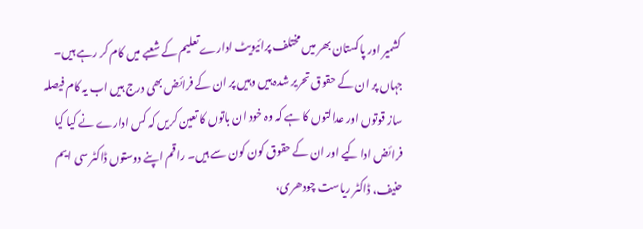کشمیر اور پاکستان بھر میں مختلف پرائیویٹ ادارے تعلیم کے شعبے میں کام کر رہے ہیں۔ جہاں پر ان کے حقوق تحریر شدہ ہیں وہیں پر ان کے فرائض بھی درج ہیں اب یہ کام فیصلہ ساز قوتوں اور عدالتوں کا ہے کہ وہ خود ان باتوں کا تعین کریں کہ کس ادارے نے کیا کیا فرائض ادا کیے اور ان کے حقوق کون کون سے ہیں۔ راقم اپنے دوستوں ڈاکٹر سی ایم حنیف، ڈاکٹر ریاست چودھری،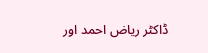ڈاکٹر ریاض احمد اور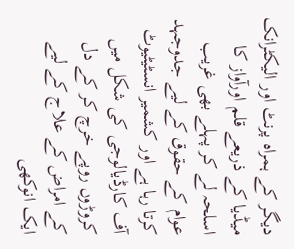دیگر کے ہمراہ پرنٹ اور الیکٹرانک میڈیا کے ذریعے قلم اورآواز کا اسلحہ لے کر پہلے بھی غریب عوام کے حقوق کے لیے جدوجہد کرتا رہا ہے اور کشمیر انسٹیٹیوٹ آف کارڈیالوجی کی شکل میں کروڑوں روپے خرچ کر کے دل کے امراض کے علاج کے لیے ایک انوکھی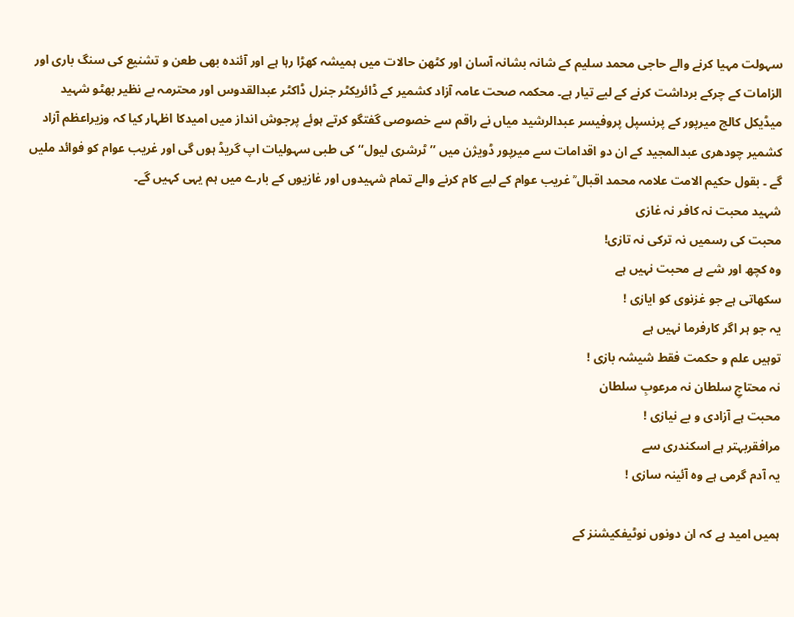سہولت مہیا کرنے والے حاجی محمد سلیم کے شانہ بشانہ آسان اور کٹھن حالات میں ہمیشہ کھڑا رہا ہے اور آئندہ بھی طعن و تشنیع کی سنگ باری اور الزامات کے چرکے برداشت کرنے کے لیے تیار ہے۔ محکمہ صحت عامہ آزاد کشمیر کے ڈائریکٹر جنرل ڈاکٹر عبدالقدوس اور محترمہ بے نظیر بھٹو شہید میڈیکل کالج میرپور کے پرنسپل پروفیسر عبدالرشید میاں نے راقم سے خصوصی گفتگو کرتے ہوئے پرجوش انداز میں امیدکا اظہار کیا کہ وزیراعظم آزاد کشمیر چودھری عبدالمجید کے ان دو اقدامات سے میرپور ڈویژن میں ’’ٹرشری لیول‘‘ کی طبی سہولیات اپ گریڈ ہوں گی اور غریب عوام کو فوائد ملیں گے ۔ بقول حکیم الامت علامہ محمد اقبال ؒ غریب عوام کے لیے کام کرنے والے تمام شہیدوں اور غازیوں کے بارے میں ہم یہی کہیں گے۔
شہید محبت نہ کافر نہ غازی
محبت کی رسمیں نہ ترکی نہ تازی!
وہ کچھ اور شے ہے محبت نہیں ہے
سکھاتی ہے جو غزنوی کو ایازی !
یہ جو ہر اگر کارفرما نہیں ہے
توہیں علم و حکمت فقط شیشہ بازی !
نہ محتاجِ سلطان نہ مرعوبِ سلطان
محبت ہے آزادی و بے نیازی !
مرافقربہتر ہے اسکندری سے
یہ آدم گرمی ہے وہ آئینہ سازی !

ہمیں امید ہے کہ ان دونوں نوٹیفکیشنز کے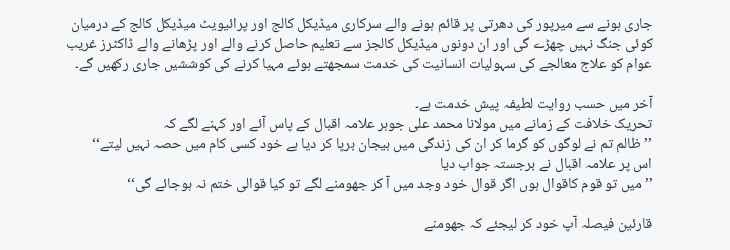جاری ہونے سے میرپور کی دھرتی پر قائم ہونے والے سرکاری میڈیکل کالج اور پرائیویٹ میڈیکل کالج کے درمیان کوئی جنگ نہیں چھڑے گی اور ان دونوں میڈیکل کالجز سے تعلیم حاصل کرنے والے اور پڑھانے والے ڈاکٹرز غریب عوام کو علاج معالجے کی سہولیات انسانیت کی خدمت سمجھتے ہوئے مہیا کرنے کی کوششیں جاری رکھیں گے۔

آخر میں حسب روایت لطیفہ پیش خدمت ہے۔
تحریک خلافت کے زمانے میں مولانا محمد علی جوہر علامہ اقبال کے پاس آئے اور کہنے لگے کہ
’’ظالم تم نے لوگوں کو گرما کر ان کی زندگی میں ہیجان برپا کر دیا ہے خود کسی کام میں حصہ نہیں لیتے‘‘
اس پر علامہ اقبال نے برجستہ جواب دیا
’’میں تو قوم کاقوال ہوں اگر قوال خود وجد میں آ کر جھومنے لگے تو کیا قوالی ختم نہ ہوجائے گی‘‘

قارئین فیصلہ آپ خود کر لیجئے کہ جھومنے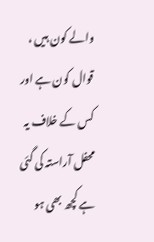والے کون ہیں ، قوال کون ہے اور کس کے خلاف یہ محفل آراستہ کی گئی ہے کچھ بھی ہو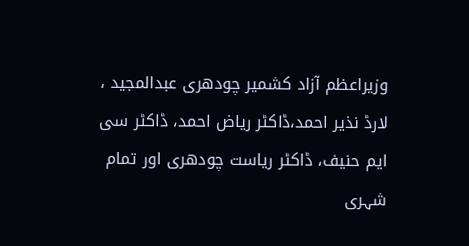وزیراعظم آزاد کشمیر چودھری عبدالمجید ، لارڈ نذیر احمد،ڈاکٹر ریاض احمد، ڈاکٹر سی ایم حنیف، ڈاکٹر ریاست چودھری اور تمام شہری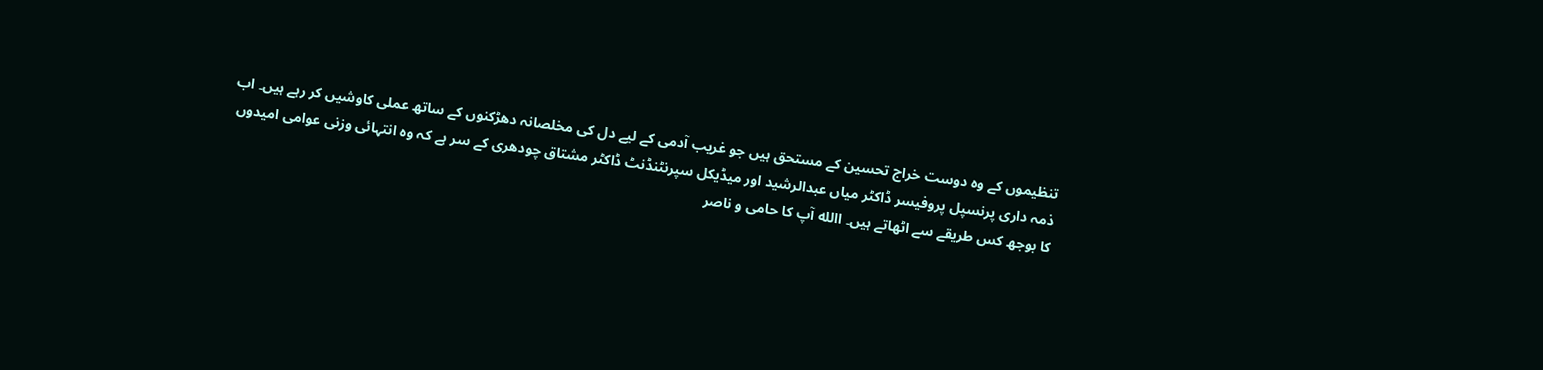تنظیموں کے وہ دوست خراج تحسین کے مستحق ہیں جو غریب آدمی کے لیے دل کی مخلصانہ دھڑکنوں کے ساتھ عملی کاوشیں کر رہے ہیں۔ اب ذمہ داری پرنسپل پروفیسر ڈاکٹر میاں عبدالرشید اور میڈیکل سپرنٹنڈنٹ ڈاکٹر مشتاق چودھری کے سر ہے کہ وہ انتہائی وزنی عوامی امیدوں کا بوجھ کس طریقے سے اٹھاتے ہیں۔ االله آپ کا حامی و ناصر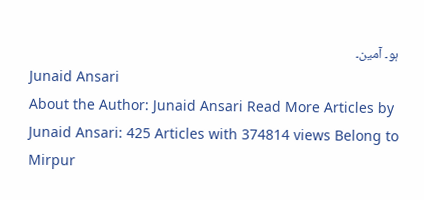ہو۔ آمین۔
Junaid Ansari
About the Author: Junaid Ansari Read More Articles by Junaid Ansari: 425 Articles with 374814 views Belong to Mirpur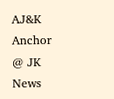AJ&K
Anchor @ JK News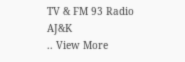TV & FM 93 Radio AJ&K
.. View More